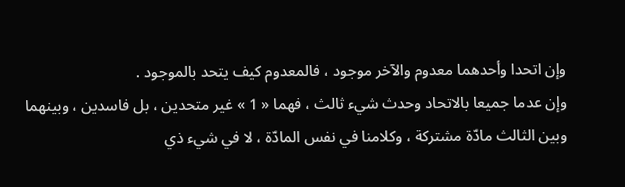وإن اتحدا وأحدهما معدوم والآخر موجود ، فالمعدوم كيف يتحد بالموجود .
وإن عدما جميعا بالاتحاد وحدث شيء ثالث ، فهما « 1 » غير متحدين ، بل فاسدين ، وبينهما وبين الثالث مادّة مشتركة ، وكلامنا في نفس المادّة ، لا في شيء ذي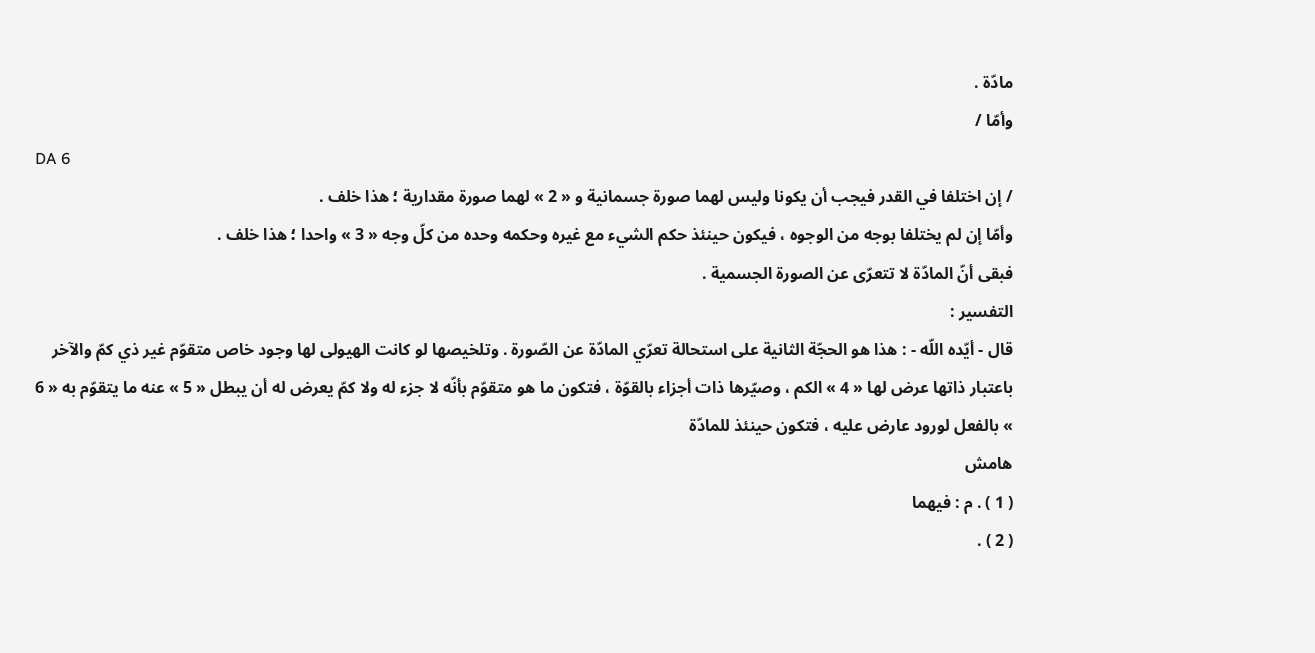مادّة .
وأمّا /
DA 6
/ إن اختلفا في القدر فيجب أن يكونا وليس لهما صورة جسمانية و « 2 » لهما صورة مقدارية ؛ هذا خلف .
وأمّا إن لم يختلفا بوجه من الوجوه ، فيكون حينئذ حكم الشيء مع غيره وحكمه وحده من كلّ وجه « 3 » واحدا ؛ هذا خلف .
فبقى أنّ المادّة لا تتعرّى عن الصورة الجسمية .
التفسير :
قال - أيّده اللّه - : هذا هو الحجّة الثانية على استحالة تعرّي المادّة عن الصّورة . وتلخيصها لو كانت الهيولى لها وجود خاص متقوّم غير ذي كمّ والآخر باعتبار ذاتها عرض لها « 4 » الكم ، وصيّرها ذات أجزاء بالقوّة ، فتكون ما هو متقوّم بأنّه لا جزء له ولا كمّ يعرض له أن يبطل « 5 » عنه ما يتقوّم به « 6 » بالفعل لورود عارض عليه ، فتكون حينئذ للمادّة
هامش
( 1 ) . م : فيهما
( 2 ) .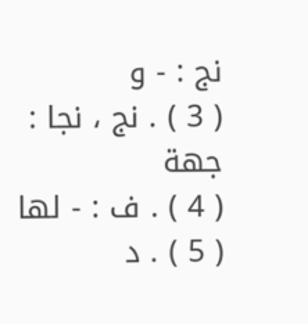نج : - و
( 3 ) . نج ، نجا : جهة
( 4 ) . ف : - لها
( 5 ) . د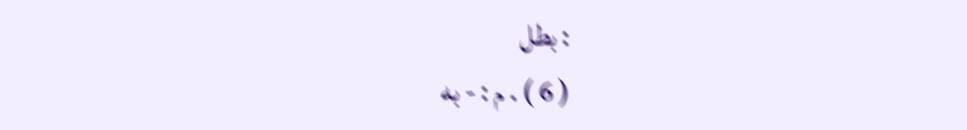: بطل
( 6 ) . م : - به